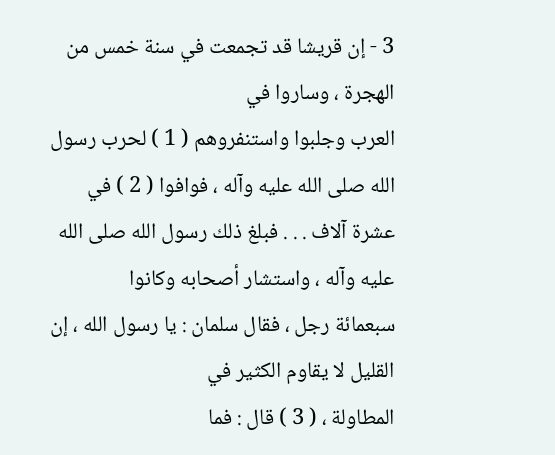3 - إن قريشا قد تجمعت في سنة خمس من الهجرة ، وساروا في
العرب وجلبوا واستنفروهم ( 1 ) لحرب رسول الله صلى الله عليه وآله ، فوافوا ( 2 ) في
عشرة آلاف . . . فبلغ ذلك رسول الله صلى الله عليه وآله ، واستشار أصحابه وكانوا
سبعمائة رجل ، فقال سلمان : يا رسول الله ، إن القليل لا يقاوم الكثير في
المطاولة ، ( 3 ) قال : فما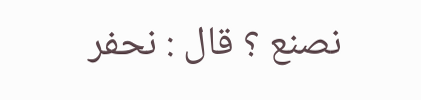نصنع ؟ قال : نحفر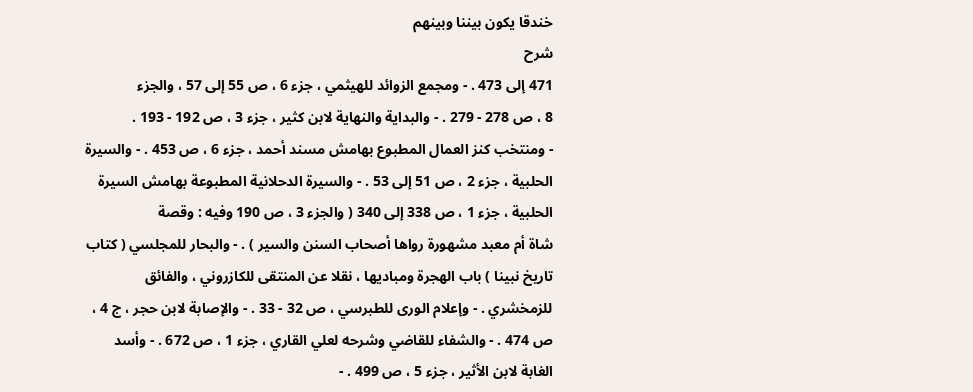خندقا يكون بيننا وبينهم
شرح
471 إلى 473 . - ومجمع الزوائد للهيثمي ، جزء 6 ، ص 55 إلى 57 ، والجزء
8 ، ص 278 - 279 . - والبداية والنهاية لابن كثير ، جزء 3 ، ص 192 - 193 .
- ومنتخب كنز العمال المطبوع بهامش مسند أحمد ، جزء 6 ، ص 453 . - والسيرة
الحلبية ، جزء 2 ، ص 51 إلى 53 . - والسيرة الدحلانية المطبوعة بهامش السيرة
الحلبية ، جزء 1 ، ص 338 إلى 340 ( والجزء 3 ، ص 190 وفيه : وقصة
شاة أم معبد مشهورة رواها أصحاب السنن والسير ) . - والبحار للمجلسي ( كتاب
تاريخ نبينا ) باب الهجرة ومباديها ، نقلا عن المنتقى للكازروني ، والفائق
للزمخشري . - وإعلام الورى للطبرسي ، ص 32 - 33 . - والإصابة لابن حجر ، ج 4 ،
ص 474 . - والشفاء للقاضي وشرحه لعلي القاري ، جزء 1 ، ص 672 . - وأسد
الغابة لابن الأثير ، جزء 5 ، ص 499 . -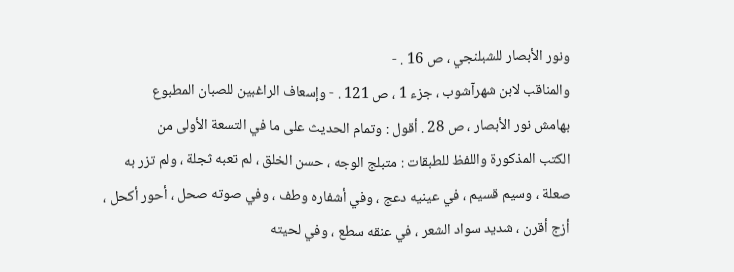ونور الأبصار للشبلنجي ، ص 16 . -
والمناقب لابن شهرآشوب ، جزء 1 ، ص 121 . - وإسعاف الراغبين للصبان المطبوع
بهامش نور الأبصار ، ص 28 . أقول : وتمام الحديث على ما في التسعة الأولى من
الكتب المذكورة واللفظ للطبقات : متبلج الوجه ، حسن الخلق ، لم تعبه ثجلة ، ولم تزر به
صعلة ، وسيم قسيم ، في عينيه دعج ، وفي أشفاره وطف ، وفي صوته صحل ، أحور أكحل ،
أزج أقرن ، شديد سواد الشعر ، في عنقه سطع ، وفي لحيته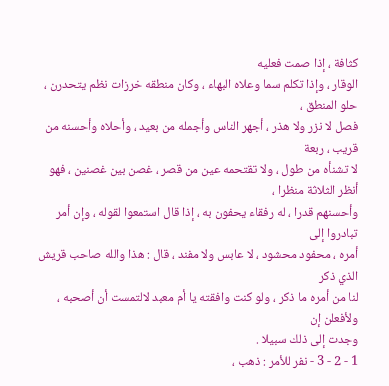كثافة ، إذا صمت فعليه
الوقار ، وإذا تكلم سما وعلاه البهاء ، وكان منطقه خرزات نظم يتحدرن ، حلو المنطق ،
فصل لا نزر ولا هذر ، أجهر الناس وأجمله من بعيد ، وأحلاه وأحسنه من قريب ، ربعة
لا تشنأه من طول ، ولا تقتحمه عين من قصر ، غصن بين غصنين ، فهو أنظر الثلاثة منظرا ،
وأحسنهم قدرا ، له رفقاء يحفون به ، إذا قال استمعوا لقوله ، وإن أمر تبادروا إلى
أمره ، محفود محشود ، لا عابس ولا مفند ، قال : هذا والله صاحب قريش الذي ذكر
لنا من أمره ما ذكر ، ولو كنت وافقته يا أم معبد لالتمست أن أصحبه ، ولأفعلن إن
وجدت إلى ذلك سبيلا .
1 - 2 - 3 - نفر للأمر : ذهب ،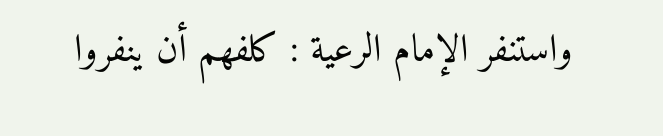واستنفر الإمام الرعية : كلفهم أن ينفروا